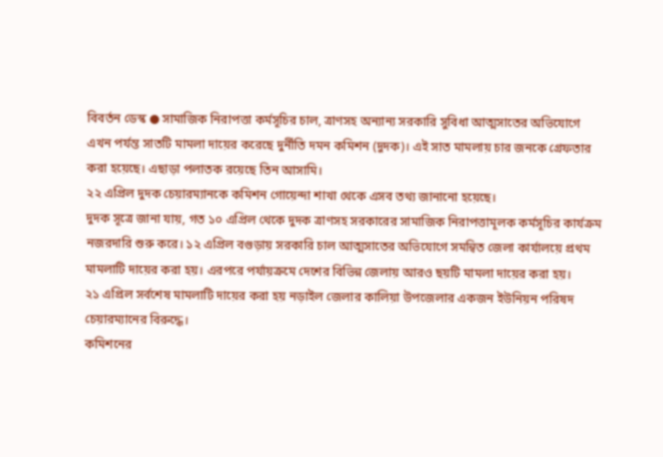বিবর্তন ডেস্ক ● সামাজিক নিরাপত্তা কর্মসূচির চাল, ত্রাণসহ অন্যান্য সরকারি সুবিধা আত্মসাতের অভিযোগে এখন পর্যন্ত সাতটি মামলা দায়ের করেছে দুর্নীতি দমন কমিশন (দুদক)। এই সাত মামলায় চার জনকে গ্রেফতার করা হয়েছে। এছাড়া পলাতক রয়েছে তিন আসামি।
২২ এপ্রিল দুদক চেয়ারম্যানকে কমিশন গোয়েন্দা শাখা থেকে এসব তথ্য জানানো হয়েছে।
দুদক সূত্রে জানা যায়, গত ১০ এপ্রিল থেকে দুদক ত্রাণসহ সরকারের সামাজিক নিরাপত্তামূলক কর্মসূচির কার্যক্রম নজরদারি শুরু করে। ১২ এপ্রিল বগুড়ায় সরকারি চাল আত্মসাতের অভিযোগে সমন্বিত জেলা কার্যালয়ে প্রথম মামলাটি দায়ের করা হয়। এরপরে পর্যায়ক্রমে দেশের বিভিন্ন জেলায় আরও ছয়টি মামলা দায়ের করা হয়।
২১ এপ্রিল সর্বশেষ মামলাটি দায়ের করা হয় নড়াইল জেলার কালিয়া উপজেলার একজন ইউনিয়ন পরিষদ চেয়ারম্যানের বিরুদ্ধে।
কমিশনের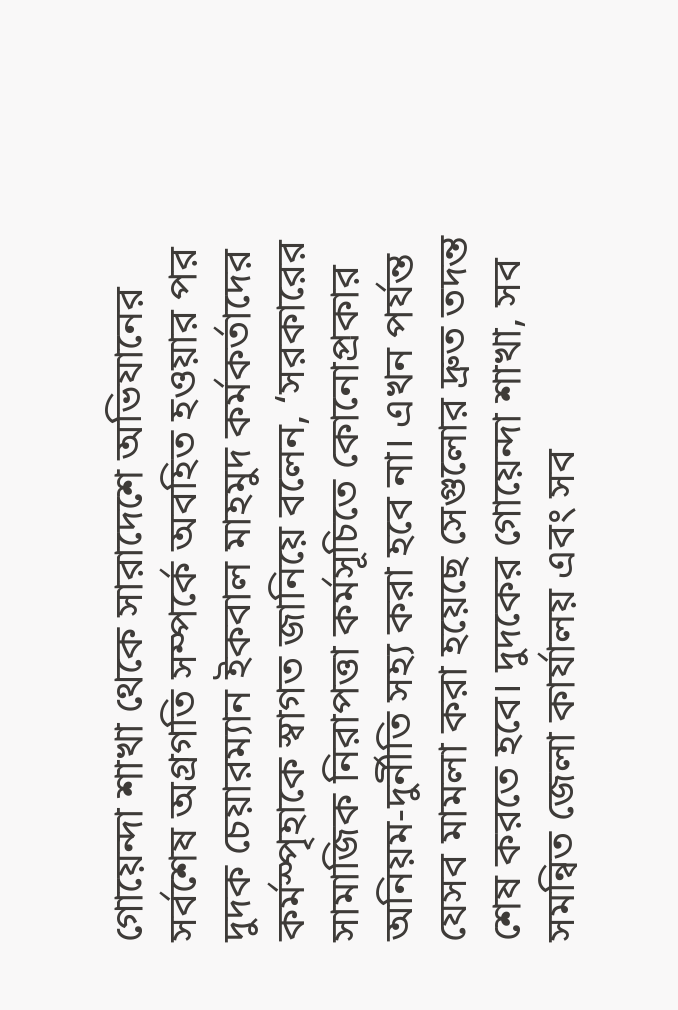গোয়েন্দা শাখা থেকে সারাদেশে অভিযানের সর্বশেষ অগ্রগতি সম্পর্কে অবহিত হওয়ার পর দুদক চেয়ারম্যান ইকবাল মাহমুদ কর্মকর্তাদের কর্মস্পৃহাকে স্বাগত জানিয়ে বলেন, ‘সরকারের সামাজিক নিরাপত্তা কর্মসূচিতে কোনোপ্রকার অনিয়ম-দুর্নীতি সহ্য করা হবে না। এখন পর্যন্ত যেসব মামলা করা হয়েছে সেগুলোর দ্রুত তদন্ত শেষ করতে হবে। দুদকের গোয়েন্দা শাখা, সব সমন্বিত জেলা কার্যালয় এবং সব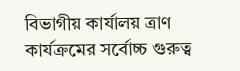বিভাগীয় কার্যালয় ত্রাণ কার্যক্রমের সর্বোচ্চ গুরুত্ব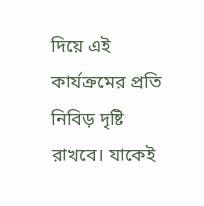দিয়ে এই কার্যক্রমের প্রতি নিবিড় দৃষ্টি রাখবে। যাকেই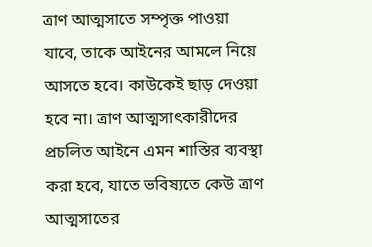ত্রাণ আত্মসাতে সম্পৃক্ত পাওয়া যাবে, তাকে আইনের আমলে নিয়ে আসতে হবে। কাউকেই ছাড় দেওয়া হবে না। ত্রাণ আত্মসাৎকারীদের প্রচলিত আইনে এমন শাস্তির ব্যবস্থা করা হবে, যাতে ভবিষ্যতে কেউ ত্রাণ আত্মসাতের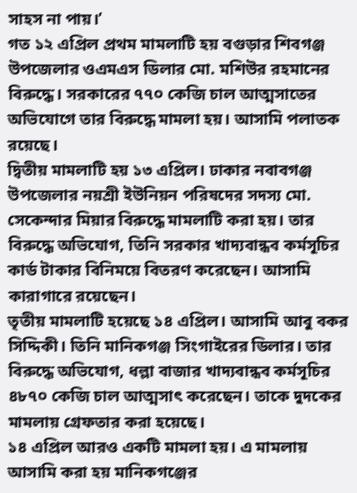সাহস না পায়।’
গত ১২ এপ্রিল প্রথম মামলাটি হয় বগুড়ার শিবগঞ্জ উপজেলার ওএমএস ডিলার মো. মশিউর রহমানের বিরুদ্ধে। সরকারের ৭৭০ কেজি চাল আত্মসাতের অভিযোগে তার বিরুদ্ধে মামলা হয়। আসামি পলাতক রয়েছে।
দ্বিতীয় মামলাটি হয় ১৩ এপ্রিল। ঢাকার নবাবগঞ্জ উপজেলার নয়শ্রী ইউনিয়ন পরিষদের সদস্য মো. সেকেন্দার মিয়ার বিরুদ্ধে মামলাটি করা হয়। তার বিরুদ্ধে অভিযোগ, তিনি সরকার খাদ্যবান্ধব কর্মসূচির কার্ড টাকার বিনিময়ে বিতরণ করেছেন। আসামি কারাগারে রয়েছেন।
তৃতীয় মামলাটি হয়েছে ১৪ এপ্রিল। আসামি আবু বকর সিদ্দিকী। তিনি মানিকগঞ্জ সিংগাইরের ডিলার। তার বিরুদ্ধে অভিযোগ, ধল্লা বাজার খাদ্যবান্ধব কর্মসূচির ৪৮৭০ কেজি চাল আত্মসাৎ করেছেন। তাকে দুদকের মামলায় গ্রেফতার করা হয়েছে।
১৪ এপ্রিল আরও একটি মামলা হয়। এ মামলায় আসামি করা হয় মানিকগঞ্জের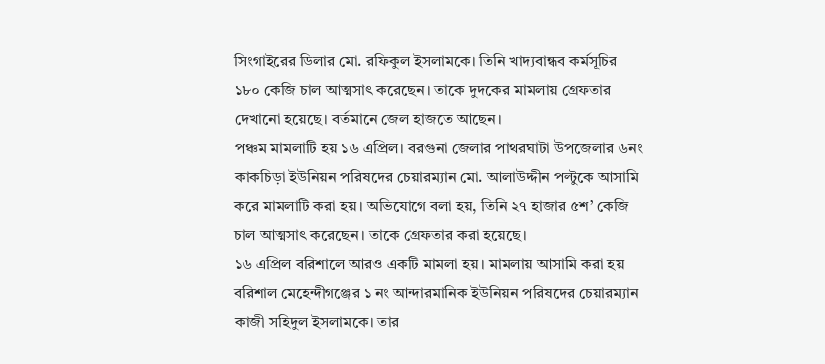সিংগাইরের ডিলার মো. রফিকুল ইসলামকে। তিনি খাদ্যবান্ধব কর্মসূচির ১৮০ কেজি চাল আত্মসাৎ করেছেন। তাকে দুদকের মামলায় গ্রেফতার দেখানো হয়েছে। বর্তমানে জেল হাজতে আছেন।
পঞ্চম মামলাটি হয় ১৬ এপ্রিল। বরগুনা জেলার পাথরঘাটা উপজেলার ৬নং কাকচিড়া ইউনিয়ন পরিষদের চেয়ারম্যান মো. আলাউদ্দীন পল্টুকে আসামি করে মামলাটি করা হয়। অভিযোগে বলা হয়, তিনি ২৭ হাজার ৫শ’ কেজি চাল আত্মসাৎ করেছেন। তাকে গ্রেফতার করা হয়েছে।
১৬ এপ্রিল বরিশালে আরও একটি মামলা হয়। মামলায় আসামি করা হয় বরিশাল মেহেন্দীগঞ্জের ১ নং আন্দারমানিক ইউনিয়ন পরিষদের চেয়ারম্যান কাজী সহিদুল ইসলামকে। তার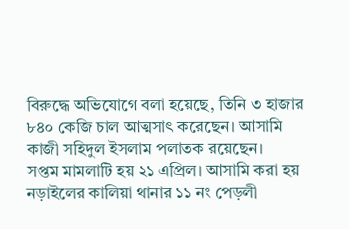বিরুদ্ধে অভিযোগে বলা হয়েছে, তিনি ৩ হাজার ৮৪০ কেজি চাল আত্মসাৎ করেছেন। আসামি কাজী সহিদুল ইসলাম পলাতক রয়েছেন।
সপ্তম মামলাটি হয় ২১ এপ্রিল। আসামি করা হয় নড়াইলের কালিয়া থানার ১১ নং পেড়লী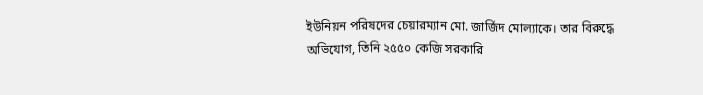ইউনিয়ন পরিষদের চেয়ারম্যান মো. জার্জিদ মোল্যাকে। তার বিরুদ্ধে অভিযোগ, তিনি ২৫৫০ কেজি সরকারি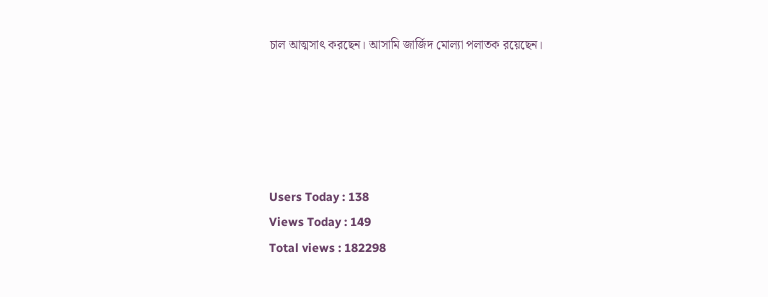চাল আত্মসাৎ করছেন। আসামি জার্জিদ মোল্যা পলাতক রয়েছেন।





Users Today : 138
Views Today : 149
Total views : 182298